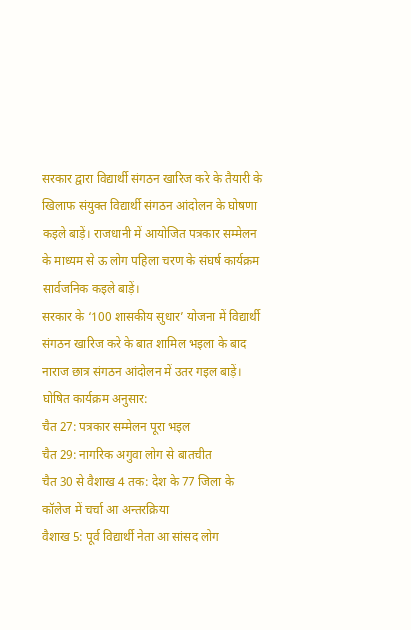सरकार द्वारा विद्यार्थी संगठन खारिज करे के तैयारी के खिलाफ संयुक्त विद्यार्थी संगठन आंदोलन के घोषणा कइले बाड़ें। राजधानी में आयोजित पत्रकार सम्मेलन के माध्यम से ऊ लोग पहिला चरण के संघर्ष कार्यक्रम सार्वजनिक कइले बाड़ें।
सरकार के ‘100 शासकीय सुधार’ योजना में विद्यार्थी संगठन खारिज करे के बात शामिल भइला के बाद नाराज छात्र संगठन आंदोलन में उतर गइल बाड़ें।
घोषित कार्यक्रम अनुसार:
चैत 27: पत्रकार सम्मेलन पूरा भइल
चैत 29: नागरिक अगुवा लोग से बातचीत
चैत 30 से वैशाख 4 तक: देश के 77 जिला के कॉलेज में चर्चा आ अन्तरक्रिया
वैशाख 5: पूर्व विद्यार्थी नेता आ सांसद लोग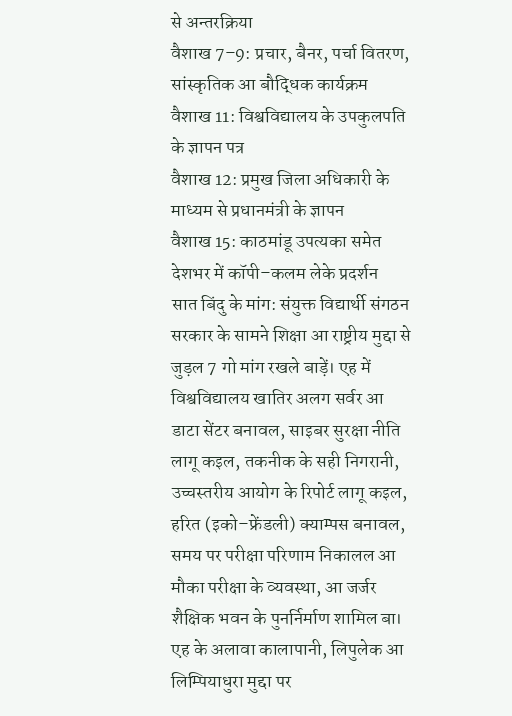से अन्तरक्रिया
वैशाख 7–9: प्रचार, बैनर, पर्चा वितरण, सांस्कृतिक आ बौद्धिक कार्यक्रम
वैशाख 11: विश्वविद्यालय के उपकुलपति के ज्ञापन पत्र
वैशाख 12: प्रमुख जिला अधिकारी के माध्यम से प्रधानमंत्री के ज्ञापन
वैशाख 15: काठमांडू उपत्यका समेत देशभर में कॉपी–कलम लेके प्रदर्शन
सात बिंदु के मांग: संयुक्त विद्यार्थी संगठन सरकार के सामने शिक्षा आ राष्ट्रीय मुद्दा से जुड़ल 7 गो मांग रखले बाड़ें। एह में विश्वविद्यालय खातिर अलग सर्वर आ डाटा सेंटर बनावल, साइबर सुरक्षा नीति लागू कइल, तकनीक के सही निगरानी, उच्चस्तरीय आयोग के रिपोर्ट लागू कइल, हरित (इको–फ्रेंडली) क्याम्पस बनावल, समय पर परीक्षा परिणाम निकालल आ मौका परीक्षा के व्यवस्था, आ जर्जर शैक्षिक भवन के पुनर्निर्माण शामिल बा।
एह के अलावा कालापानी, लिपुलेक आ लिम्पियाधुरा मुद्दा पर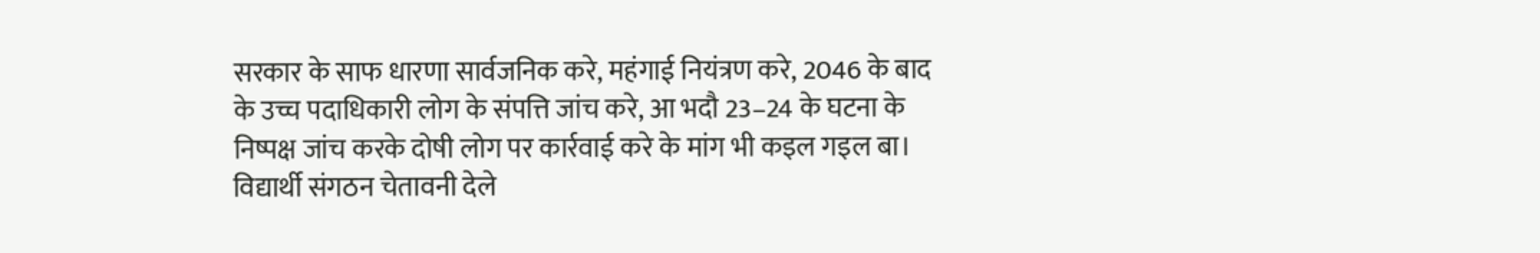सरकार के साफ धारणा सार्वजनिक करे, महंगाई नियंत्रण करे, 2046 के बाद के उच्च पदाधिकारी लोग के संपत्ति जांच करे, आ भदौ 23–24 के घटना के निष्पक्ष जांच करके दोषी लोग पर कार्रवाई करे के मांग भी कइल गइल बा।
विद्यार्थी संगठन चेतावनी देले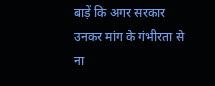बाड़ें कि अगर सरकार उनकर मांग के गंभीरता से ना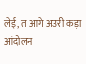लेई, त आगे अउरी कड़ा आंदोलन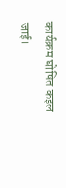कार्यक्रम घोषित कइल जाई।